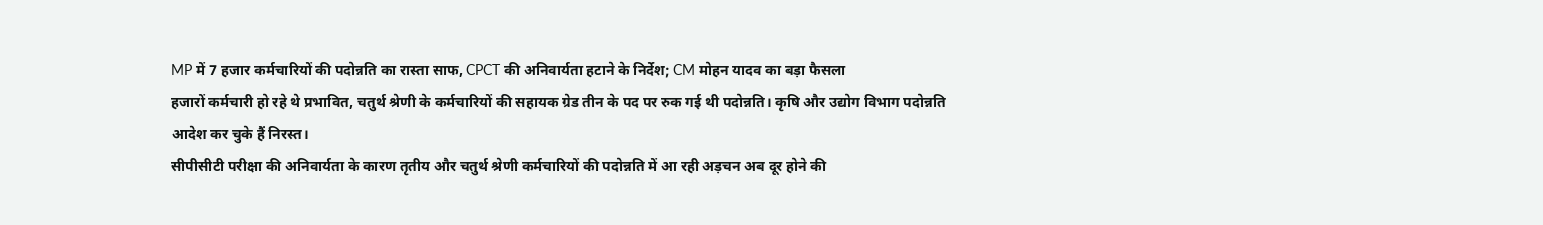MP में 7 हजार कर्मचारियों की पदोन्नति का रास्ता साफ, CPCT की अनिवार्यता हटाने के निर्देश; CM मोहन यादव का बड़ा फैसला
हजारों कर्मचारी हो रहे थे प्रभावित, चतुर्थ श्रेणी के कर्मचारियों की सहायक ग्रेड तीन के पद पर रुक गई थी पदोन्नति। कृषि और उद्योग विभाग पदोन्नति आदेश कर चुके हैं निरस्त।
सीपीसीटी परीक्षा की अनिवार्यता के कारण तृतीय और चतुर्थ श्रेणी कर्मचारियों की पदोन्नति में आ रही अड़चन अब दूर होने की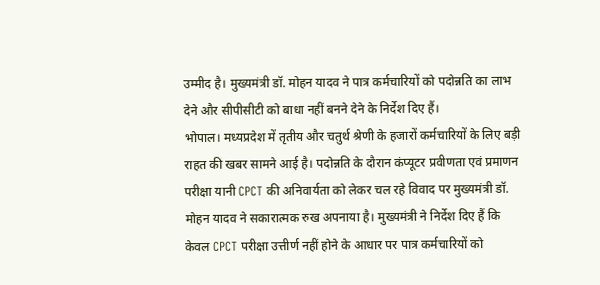उम्मीद है। मुख्यमंत्री डॉ. मोहन यादव ने पात्र कर्मचारियों को पदोन्नति का लाभ देने और सीपीसीटी को बाधा नहीं बनने देने के निर्देश दिए हैं।
भोपाल। मध्यप्रदेश में तृतीय और चतुर्थ श्रेणी के हजारों कर्मचारियों के लिए बड़ी राहत की खबर सामने आई है। पदोन्नति के दौरान कंप्यूटर प्रवीणता एवं प्रमाणन परीक्षा यानी CPCT की अनिवार्यता को लेकर चल रहे विवाद पर मुख्यमंत्री डॉ. मोहन यादव ने सकारात्मक रुख अपनाया है। मुख्यमंत्री ने निर्देश दिए हैं कि केवल CPCT परीक्षा उत्तीर्ण नहीं होने के आधार पर पात्र कर्मचारियों को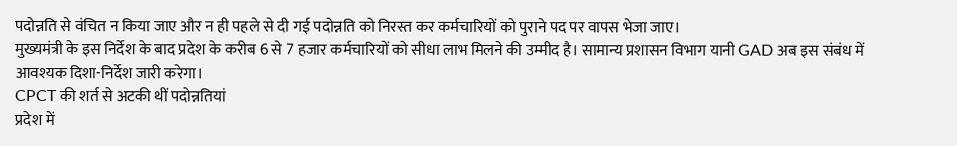पदोन्नति से वंचित न किया जाए और न ही पहले से दी गई पदोन्नति को निरस्त कर कर्मचारियों को पुराने पद पर वापस भेजा जाए।
मुख्यमंत्री के इस निर्देश के बाद प्रदेश के करीब 6 से 7 हजार कर्मचारियों को सीधा लाभ मिलने की उम्मीद है। सामान्य प्रशासन विभाग यानी GAD अब इस संबंध में आवश्यक दिशा-निर्देश जारी करेगा।
CPCT की शर्त से अटकी थीं पदोन्नतियां
प्रदेश में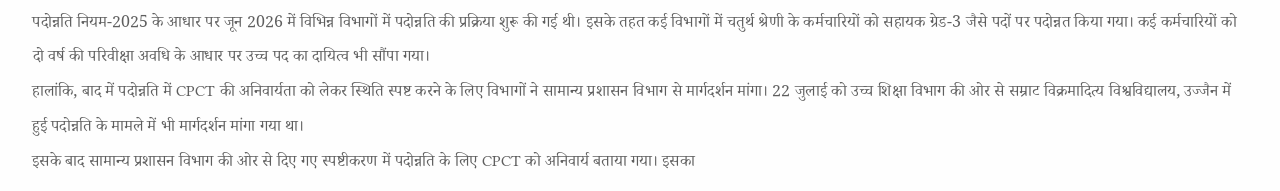पदोन्नति नियम-2025 के आधार पर जून 2026 में विभिन्न विभागों में पदोन्नति की प्रक्रिया शुरू की गई थी। इसके तहत कई विभागों में चतुर्थ श्रेणी के कर्मचारियों को सहायक ग्रेड-3 जैसे पदों पर पदोन्नत किया गया। कई कर्मचारियों को दो वर्ष की परिवीक्षा अवधि के आधार पर उच्च पद का दायित्व भी सौंपा गया।
हालांकि, बाद में पदोन्नति में CPCT की अनिवार्यता को लेकर स्थिति स्पष्ट करने के लिए विभागों ने सामान्य प्रशासन विभाग से मार्गदर्शन मांगा। 22 जुलाई को उच्च शिक्षा विभाग की ओर से सम्राट विक्रमादित्य विश्वविद्यालय, उज्जैन में हुई पदोन्नति के मामले में भी मार्गदर्शन मांगा गया था।
इसके बाद सामान्य प्रशासन विभाग की ओर से दिए गए स्पष्टीकरण में पदोन्नति के लिए CPCT को अनिवार्य बताया गया। इसका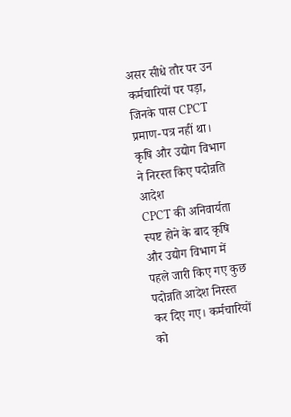असर सीधे तौर पर उन कर्मचारियों पर पड़ा, जिनके पास CPCT प्रमाण-पत्र नहीं था।
कृषि और उद्योग विभाग ने निरस्त किए पदोन्नति आदेश
CPCT की अनिवार्यता स्पष्ट होने के बाद कृषि और उद्योग विभाग में पहले जारी किए गए कुछ पदोन्नति आदेश निरस्त कर दिए गए। कर्मचारियों को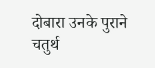दोबारा उनके पुराने चतुर्थ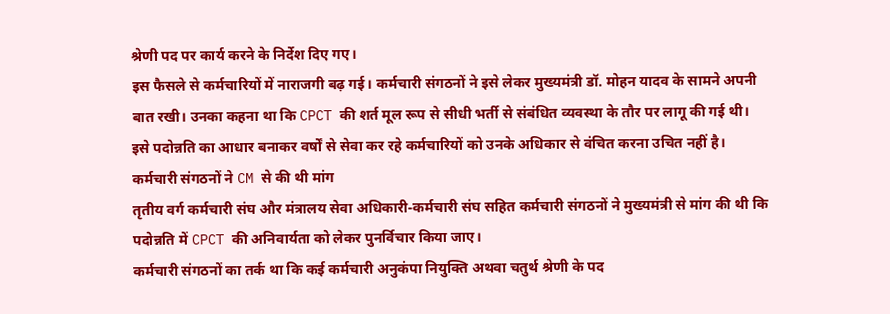श्रेणी पद पर कार्य करने के निर्देश दिए गए।
इस फैसले से कर्मचारियों में नाराजगी बढ़ गई। कर्मचारी संगठनों ने इसे लेकर मुख्यमंत्री डॉ. मोहन यादव के सामने अपनी बात रखी। उनका कहना था कि CPCT की शर्त मूल रूप से सीधी भर्ती से संबंधित व्यवस्था के तौर पर लागू की गई थी। इसे पदोन्नति का आधार बनाकर वर्षों से सेवा कर रहे कर्मचारियों को उनके अधिकार से वंचित करना उचित नहीं है।
कर्मचारी संगठनों ने CM से की थी मांग
तृतीय वर्ग कर्मचारी संघ और मंत्रालय सेवा अधिकारी-कर्मचारी संघ सहित कर्मचारी संगठनों ने मुख्यमंत्री से मांग की थी कि पदोन्नति में CPCT की अनिवार्यता को लेकर पुनर्विचार किया जाए।
कर्मचारी संगठनों का तर्क था कि कई कर्मचारी अनुकंपा नियुक्ति अथवा चतुर्थ श्रेणी के पद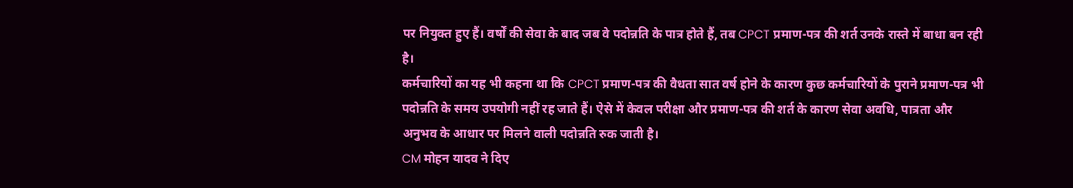पर नियुक्त हुए हैं। वर्षों की सेवा के बाद जब वे पदोन्नति के पात्र होते हैं, तब CPCT प्रमाण-पत्र की शर्त उनके रास्ते में बाधा बन रही है।
कर्मचारियों का यह भी कहना था कि CPCT प्रमाण-पत्र की वैधता सात वर्ष होने के कारण कुछ कर्मचारियों के पुराने प्रमाण-पत्र भी पदोन्नति के समय उपयोगी नहीं रह जाते हैं। ऐसे में केवल परीक्षा और प्रमाण-पत्र की शर्त के कारण सेवा अवधि, पात्रता और अनुभव के आधार पर मिलने वाली पदोन्नति रुक जाती है।
CM मोहन यादव ने दिए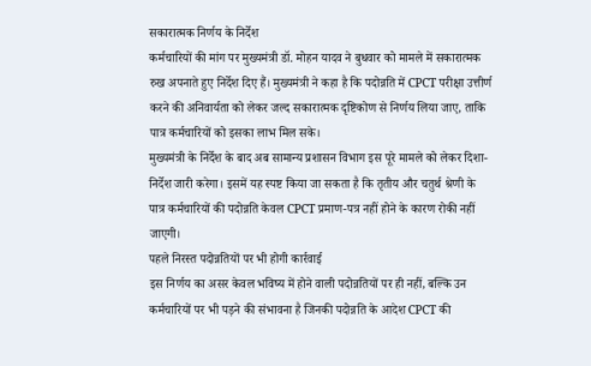सकारात्मक निर्णय के निर्देश
कर्मचारियों की मांग पर मुख्यमंत्री डॉ. मोहन यादव ने बुधवार को मामले में सकारात्मक रुख अपनाते हुए निर्देश दिए हैं। मुख्यमंत्री ने कहा है कि पदोन्नति में CPCT परीक्षा उत्तीर्ण करने की अनिवार्यता को लेकर जल्द सकारात्मक दृष्टिकोण से निर्णय लिया जाए, ताकि पात्र कर्मचारियों को इसका लाभ मिल सके।
मुख्यमंत्री के निर्देश के बाद अब सामान्य प्रशासन विभाग इस पूरे मामले को लेकर दिशा-निर्देश जारी करेगा। इसमें यह स्पष्ट किया जा सकता है कि तृतीय और चतुर्थ श्रेणी के पात्र कर्मचारियों की पदोन्नति केवल CPCT प्रमाण-पत्र नहीं होने के कारण रोकी नहीं जाएगी।
पहले निरस्त पदोन्नतियों पर भी होगी कार्रवाई
इस निर्णय का असर केवल भविष्य में होने वाली पदोन्नतियों पर ही नहीं, बल्कि उन कर्मचारियों पर भी पड़ने की संभावना है जिनकी पदोन्नति के आदेश CPCT की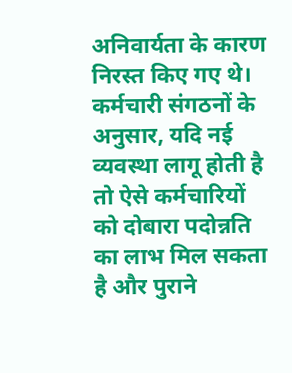अनिवार्यता के कारण निरस्त किए गए थे।
कर्मचारी संगठनों के अनुसार, यदि नई व्यवस्था लागू होती है तो ऐसे कर्मचारियों को दोबारा पदोन्नति का लाभ मिल सकता है और पुराने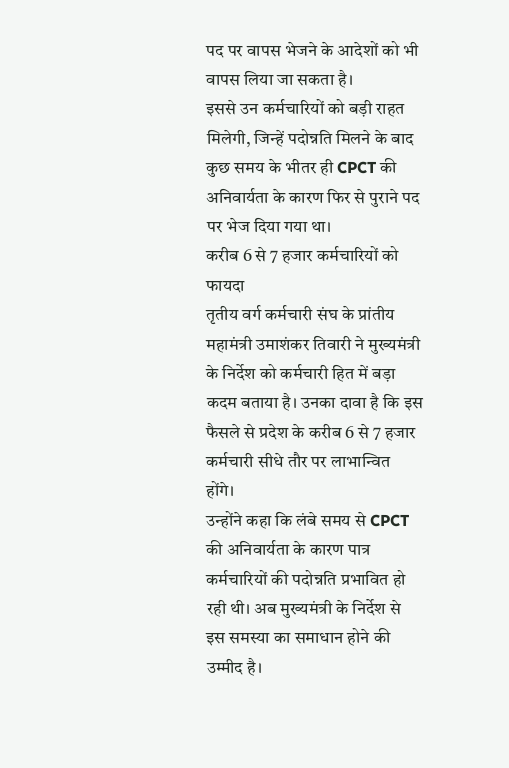पद पर वापस भेजने के आदेशों को भी वापस लिया जा सकता है।
इससे उन कर्मचारियों को बड़ी राहत मिलेगी, जिन्हें पदोन्नति मिलने के बाद कुछ समय के भीतर ही CPCT की अनिवार्यता के कारण फिर से पुराने पद पर भेज दिया गया था।
करीब 6 से 7 हजार कर्मचारियों को फायदा
तृतीय वर्ग कर्मचारी संघ के प्रांतीय महामंत्री उमाशंकर तिवारी ने मुख्यमंत्री के निर्देश को कर्मचारी हित में बड़ा कदम बताया है। उनका दावा है कि इस फैसले से प्रदेश के करीब 6 से 7 हजार कर्मचारी सीधे तौर पर लाभान्वित होंगे।
उन्होंने कहा कि लंबे समय से CPCT की अनिवार्यता के कारण पात्र कर्मचारियों की पदोन्नति प्रभावित हो रही थी। अब मुख्यमंत्री के निर्देश से इस समस्या का समाधान होने की उम्मीद है।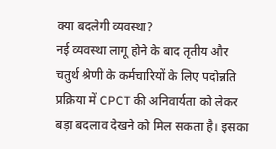क्या बदलेगी व्यवस्था?
नई व्यवस्था लागू होने के बाद तृतीय और चतुर्थ श्रेणी के कर्मचारियों के लिए पदोन्नति प्रक्रिया में CPCT की अनिवार्यता को लेकर बड़ा बदलाव देखने को मिल सकता है। इसका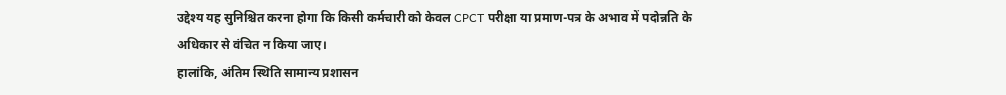उद्देश्य यह सुनिश्चित करना होगा कि किसी कर्मचारी को केवल CPCT परीक्षा या प्रमाण-पत्र के अभाव में पदोन्नति के अधिकार से वंचित न किया जाए।
हालांकि, अंतिम स्थिति सामान्य प्रशासन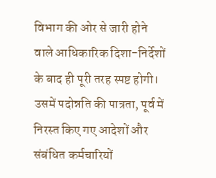विभाग की ओर से जारी होने वाले आधिकारिक दिशा-निर्देशों के बाद ही पूरी तरह स्पष्ट होगी। उसमें पदोन्नति की पात्रता, पूर्व में निरस्त किए गए आदेशों और संबंधित कर्मचारियों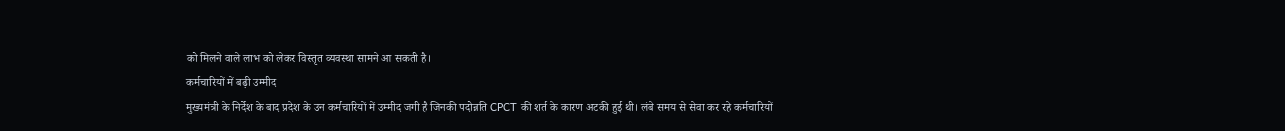को मिलने वाले लाभ को लेकर विस्तृत व्यवस्था सामने आ सकती है।
कर्मचारियों में बढ़ी उम्मीद
मुख्यमंत्री के निर्देश के बाद प्रदेश के उन कर्मचारियों में उम्मीद जगी है जिनकी पदोन्नति CPCT की शर्त के कारण अटकी हुई थी। लंबे समय से सेवा कर रहे कर्मचारियों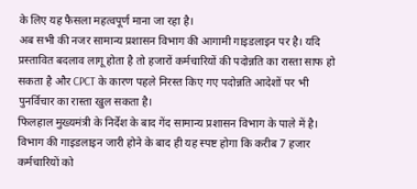के लिए यह फैसला महत्वपूर्ण माना जा रहा है।
अब सभी की नजर सामान्य प्रशासन विभाग की आगामी गाइडलाइन पर है। यदि प्रस्तावित बदलाव लागू होता है तो हजारों कर्मचारियों की पदोन्नति का रास्ता साफ हो सकता है और CPCT के कारण पहले निरस्त किए गए पदोन्नति आदेशों पर भी पुनर्विचार का रास्ता खुल सकता है।
फिलहाल मुख्यमंत्री के निर्देश के बाद गेंद सामान्य प्रशासन विभाग के पाले में है। विभाग की गाइडलाइन जारी होने के बाद ही यह स्पष्ट होगा कि करीब 7 हजार कर्मचारियों को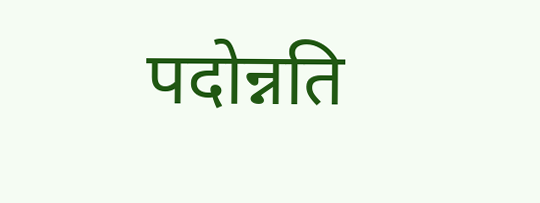पदोन्नति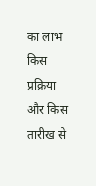का लाभ किस प्रक्रिया और किस तारीख से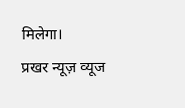मिलेगा।
प्रखर न्यूज़ व्यूज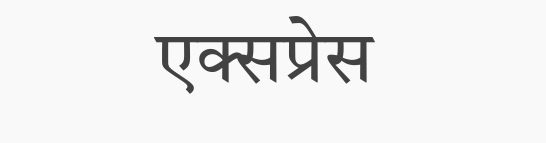एक्सप्रेस